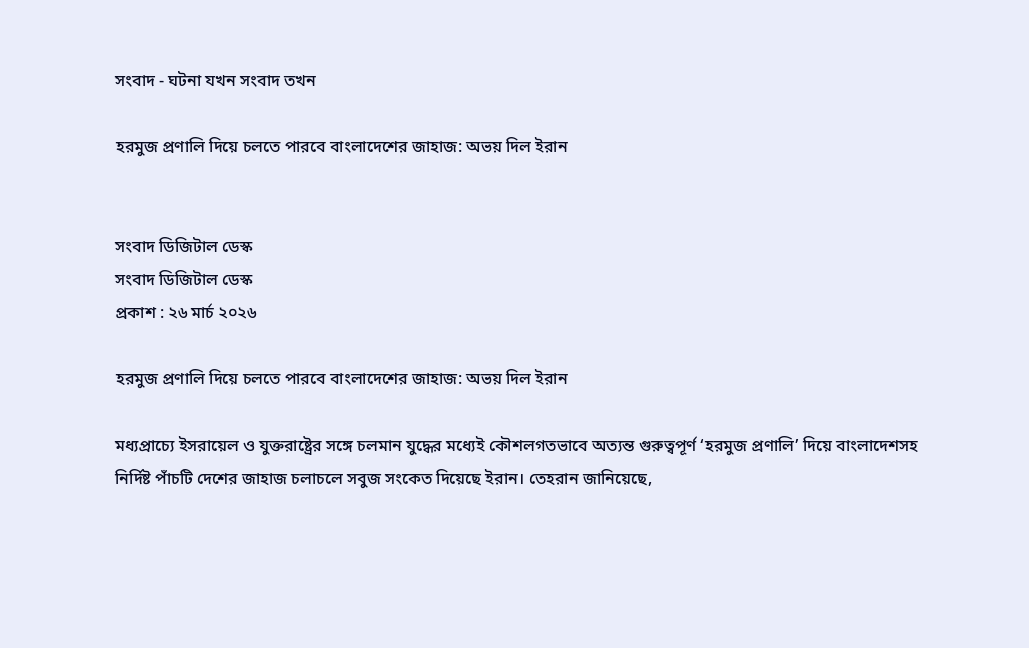সংবাদ - ঘটনা যখন সংবাদ তখন

হরমুজ প্রণালি দিয়ে চলতে পারবে বাংলাদেশের জাহাজ: অভয় দিল ইরান


সংবাদ ডিজিটাল ডেস্ক
সংবাদ ডিজিটাল ডেস্ক
প্রকাশ : ২৬ মার্চ ২০২৬

হরমুজ প্রণালি দিয়ে চলতে পারবে বাংলাদেশের জাহাজ: অভয় দিল ইরান

মধ্যপ্রাচ্যে ইসরায়েল ও যুক্তরাষ্ট্রের সঙ্গে চলমান যুদ্ধের মধ্যেই কৌশলগতভাবে অত্যন্ত গুরুত্বপূর্ণ ‘হরমুজ প্রণালি’ দিয়ে বাংলাদেশসহ নির্দিষ্ট পাঁচটি দেশের জাহাজ চলাচলে সবুজ সংকেত দিয়েছে ইরান। তেহরান জানিয়েছে,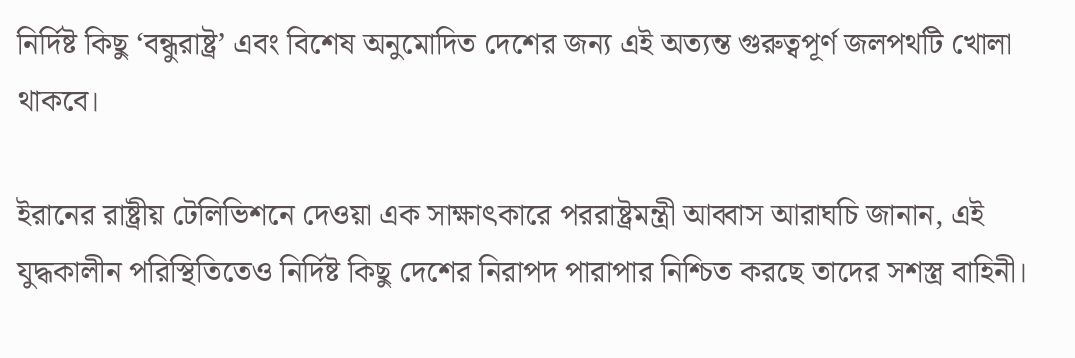নির্দিষ্ট কিছু ‘বন্ধুরাষ্ট্র’ এবং বিশেষ অনুমোদিত দেশের জন্য এই অত্যন্ত গুরুত্বপূর্ণ জলপথটি খোলা থাকবে।

ইরানের রাষ্ট্রীয় টেলিভিশনে দেওয়া এক সাক্ষাৎকারে পররাষ্ট্রমন্ত্রী আব্বাস আরাঘচি জানান, এই যুদ্ধকালীন পরিস্থিতিতেও নির্দিষ্ট কিছু দেশের নিরাপদ পারাপার নিশ্চিত করছে তাদের সশস্ত্র বাহিনী।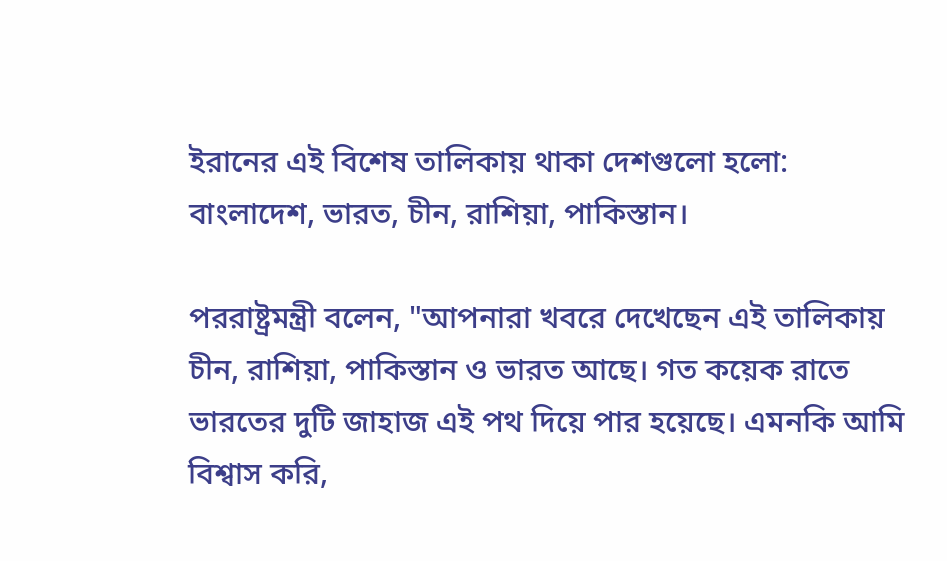ইরানের এই বিশেষ তালিকায় থাকা দেশগুলো হলো: বাংলাদেশ, ভারত, চীন, রাশিয়া, পাকিস্তান।

পররাষ্ট্রমন্ত্রী বলেন, "আপনারা খবরে দেখেছেন এই তালিকায় চীন, রাশিয়া, পাকিস্তান ও ভারত আছে। গত কয়েক রাতে ভারতের দুটি জাহাজ এই পথ দিয়ে পার হয়েছে। এমনকি আমি বিশ্বাস করি,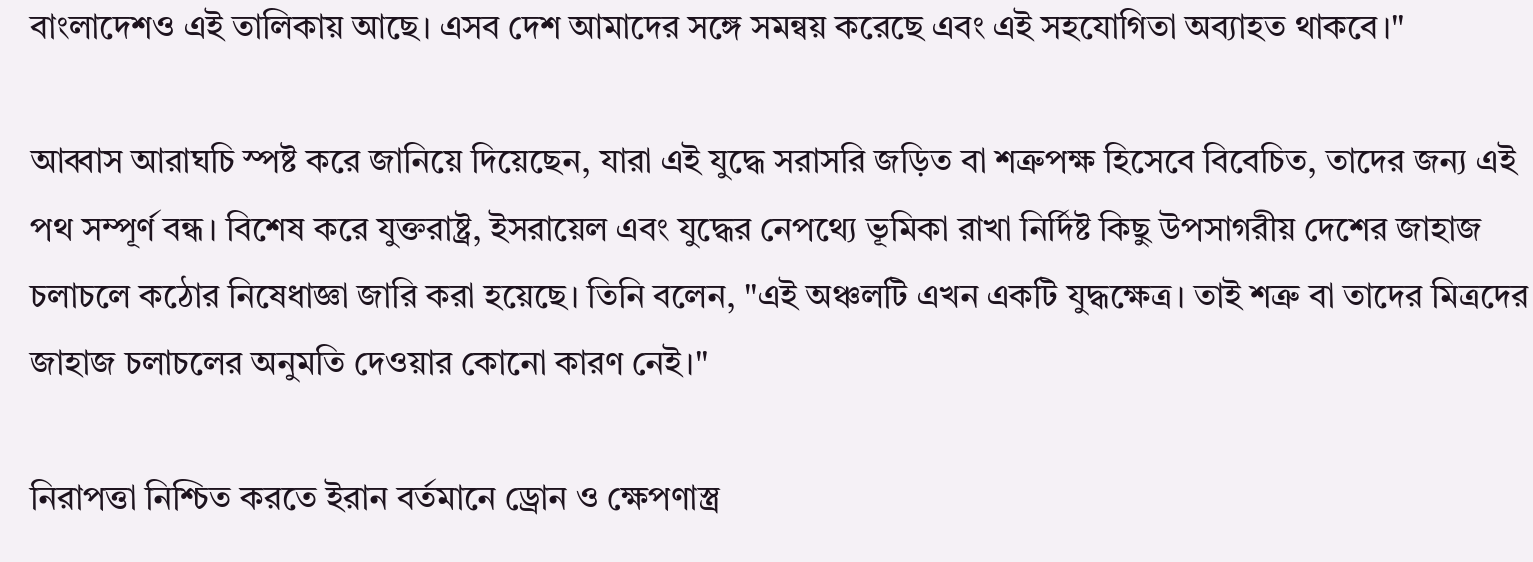বাংলাদেশও এই তালিকায় আছে। এসব দেশ আমাদের সঙ্গে সমন্বয় করেছে এবং এই সহযোগিতা অব্যাহত থাকবে।"

আব্বাস আরাঘচি স্পষ্ট করে জানিয়ে দিয়েছেন, যারা এই যুদ্ধে সরাসরি জড়িত বা শত্রুপক্ষ হিসেবে বিবেচিত, তাদের জন্য এই পথ সম্পূর্ণ বন্ধ। বিশেষ করে যুক্তরাষ্ট্র, ইসরায়েল এবং যুদ্ধের নেপথ্যে ভূমিকা রাখা নির্দিষ্ট কিছু উপসাগরীয় দেশের জাহাজ চলাচলে কঠোর নিষেধাজ্ঞা জারি করা হয়েছে। তিনি বলেন, "এই অঞ্চলটি এখন একটি যুদ্ধক্ষেত্র। তাই শত্রু বা তাদের মিত্রদের জাহাজ চলাচলের অনুমতি দেওয়ার কোনো কারণ নেই।"

নিরাপত্তা নিশ্চিত করতে ইরান বর্তমানে ড্রোন ও ক্ষেপণাস্ত্র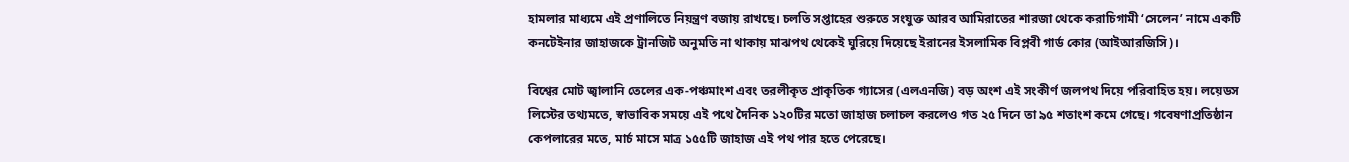হামলার মাধ্যমে এই প্রণালিতে নিয়ন্ত্রণ বজায় রাখছে। চলতি সপ্তাহের শুরুতে সংযুক্ত আরব আমিরাতের শারজা থেকে করাচিগামী ‘সেলেন’ নামে একটি কনটেইনার জাহাজকে ট্রানজিট অনুমতি না থাকায় মাঝপথ থেকেই ঘুরিয়ে দিয়েছে ইরানের ইসলামিক বিপ্লবী গার্ড কোর (আইআরজিসি)।

বিশ্বের মোট জ্বালানি তেলের এক-পঞ্চমাংশ এবং তরলীকৃত প্রাকৃতিক গ্যাসের (এলএনজি) বড় অংশ এই সংকীর্ণ জলপথ দিয়ে পরিবাহিত হয়। লয়েডস লিস্টের তথ্যমতে, স্বাভাবিক সময়ে এই পথে দৈনিক ১২০টির মতো জাহাজ চলাচল করলেও গত ২৫ দিনে তা ৯৫ শতাংশ কমে গেছে। গবেষণাপ্রতিষ্ঠান কেপলারের মতে, মার্চ মাসে মাত্র ১৫৫টি জাহাজ এই পথ পার হতে পেরেছে।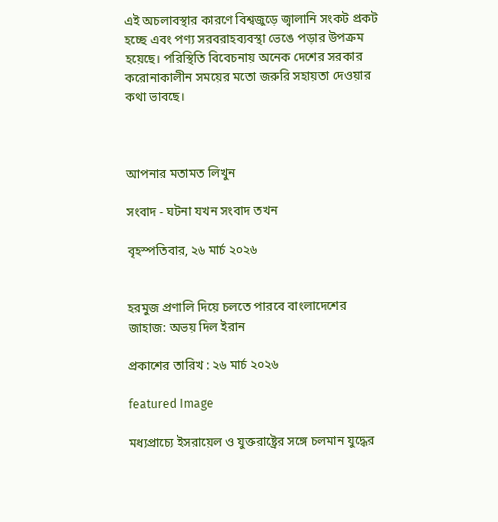এই অচলাবস্থার কারণে বিশ্বজুড়ে জ্বালানি সংকট প্রকট হচ্ছে এবং পণ্য সরবরাহব্যবস্থা ভেঙে পড়ার উপক্রম হয়েছে। পরিস্থিতি বিবেচনায় অনেক দেশের সরকার করোনাকালীন সময়ের মতো জরুরি সহায়তা দেওয়ার কথা ভাবছে।



আপনার মতামত লিখুন

সংবাদ - ঘটনা যখন সংবাদ তখন

বৃহস্পতিবার, ২৬ মার্চ ২০২৬


হরমুজ প্রণালি দিয়ে চলতে পারবে বাংলাদেশের জাহাজ: অভয় দিল ইরান

প্রকাশের তারিখ : ২৬ মার্চ ২০২৬

featured Image

মধ্যপ্রাচ্যে ইসরায়েল ও যুক্তরাষ্ট্রের সঙ্গে চলমান যুদ্ধের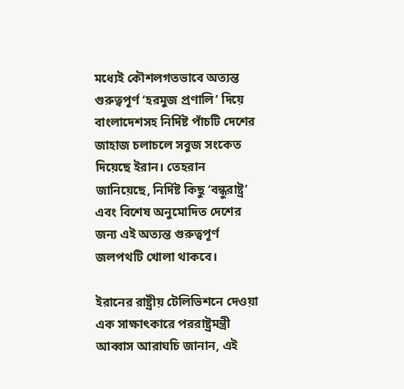মধ্যেই কৌশলগতভাবে অত্যন্ত গুরুত্বপূর্ণ ‘হরমুজ প্রণালি’ দিয়ে বাংলাদেশসহ নির্দিষ্ট পাঁচটি দেশের জাহাজ চলাচলে সবুজ সংকেত দিয়েছে ইরান। তেহরান জানিয়েছে, নির্দিষ্ট কিছু ‘বন্ধুরাষ্ট্র’ এবং বিশেষ অনুমোদিত দেশের জন্য এই অত্যন্ত গুরুত্বপূর্ণ জলপথটি খোলা থাকবে।

ইরানের রাষ্ট্রীয় টেলিভিশনে দেওয়া এক সাক্ষাৎকারে পররাষ্ট্রমন্ত্রী আব্বাস আরাঘচি জানান, এই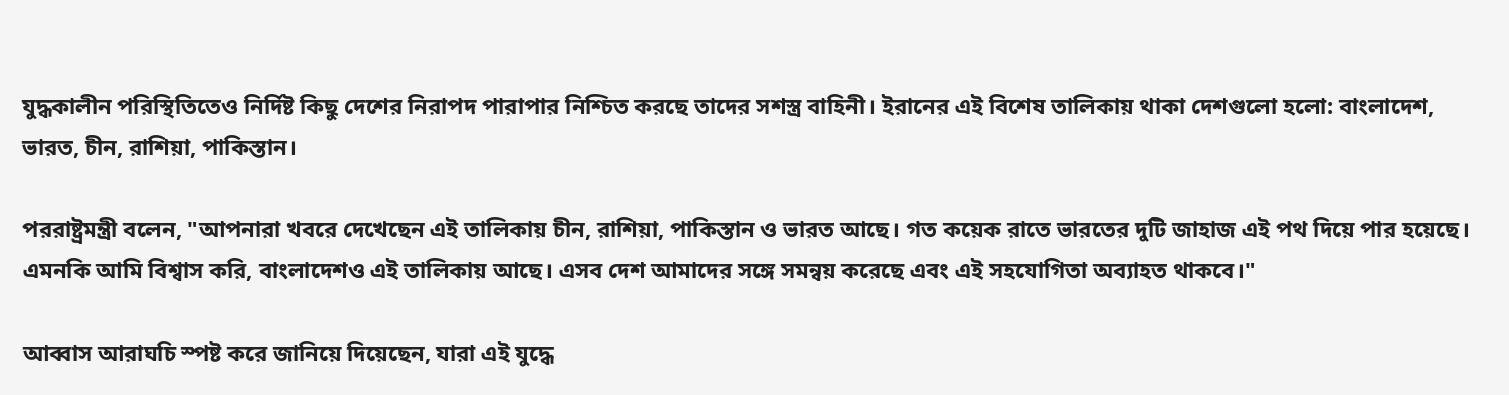যুদ্ধকালীন পরিস্থিতিতেও নির্দিষ্ট কিছু দেশের নিরাপদ পারাপার নিশ্চিত করছে তাদের সশস্ত্র বাহিনী। ইরানের এই বিশেষ তালিকায় থাকা দেশগুলো হলো: বাংলাদেশ, ভারত, চীন, রাশিয়া, পাকিস্তান।

পররাষ্ট্রমন্ত্রী বলেন, "আপনারা খবরে দেখেছেন এই তালিকায় চীন, রাশিয়া, পাকিস্তান ও ভারত আছে। গত কয়েক রাতে ভারতের দুটি জাহাজ এই পথ দিয়ে পার হয়েছে। এমনকি আমি বিশ্বাস করি, বাংলাদেশও এই তালিকায় আছে। এসব দেশ আমাদের সঙ্গে সমন্বয় করেছে এবং এই সহযোগিতা অব্যাহত থাকবে।"

আব্বাস আরাঘচি স্পষ্ট করে জানিয়ে দিয়েছেন, যারা এই যুদ্ধে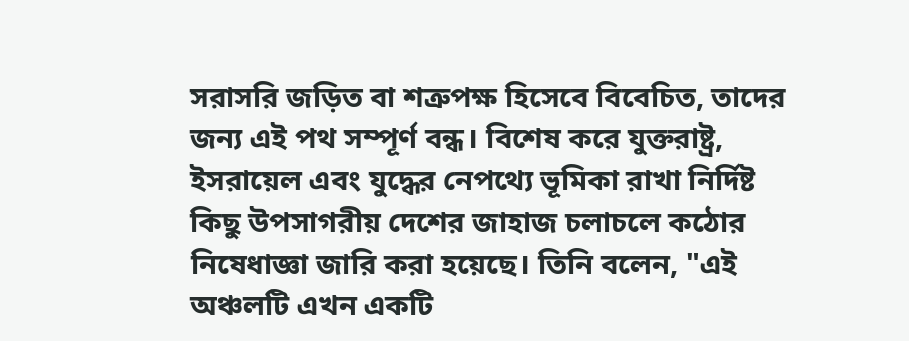সরাসরি জড়িত বা শত্রুপক্ষ হিসেবে বিবেচিত, তাদের জন্য এই পথ সম্পূর্ণ বন্ধ। বিশেষ করে যুক্তরাষ্ট্র, ইসরায়েল এবং যুদ্ধের নেপথ্যে ভূমিকা রাখা নির্দিষ্ট কিছু উপসাগরীয় দেশের জাহাজ চলাচলে কঠোর নিষেধাজ্ঞা জারি করা হয়েছে। তিনি বলেন, "এই অঞ্চলটি এখন একটি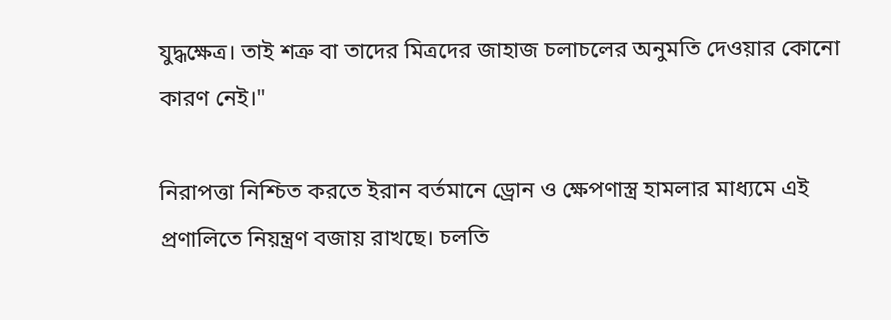যুদ্ধক্ষেত্র। তাই শত্রু বা তাদের মিত্রদের জাহাজ চলাচলের অনুমতি দেওয়ার কোনো কারণ নেই।"

নিরাপত্তা নিশ্চিত করতে ইরান বর্তমানে ড্রোন ও ক্ষেপণাস্ত্র হামলার মাধ্যমে এই প্রণালিতে নিয়ন্ত্রণ বজায় রাখছে। চলতি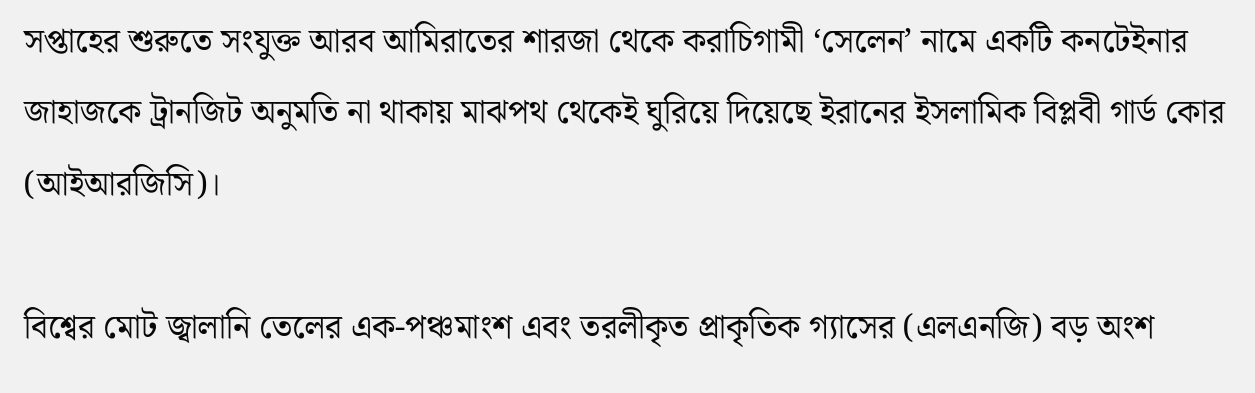সপ্তাহের শুরুতে সংযুক্ত আরব আমিরাতের শারজা থেকে করাচিগামী ‘সেলেন’ নামে একটি কনটেইনার জাহাজকে ট্রানজিট অনুমতি না থাকায় মাঝপথ থেকেই ঘুরিয়ে দিয়েছে ইরানের ইসলামিক বিপ্লবী গার্ড কোর (আইআরজিসি)।

বিশ্বের মোট জ্বালানি তেলের এক-পঞ্চমাংশ এবং তরলীকৃত প্রাকৃতিক গ্যাসের (এলএনজি) বড় অংশ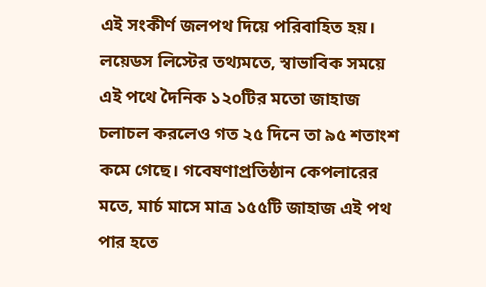এই সংকীর্ণ জলপথ দিয়ে পরিবাহিত হয়। লয়েডস লিস্টের তথ্যমতে, স্বাভাবিক সময়ে এই পথে দৈনিক ১২০টির মতো জাহাজ চলাচল করলেও গত ২৫ দিনে তা ৯৫ শতাংশ কমে গেছে। গবেষণাপ্রতিষ্ঠান কেপলারের মতে, মার্চ মাসে মাত্র ১৫৫টি জাহাজ এই পথ পার হতে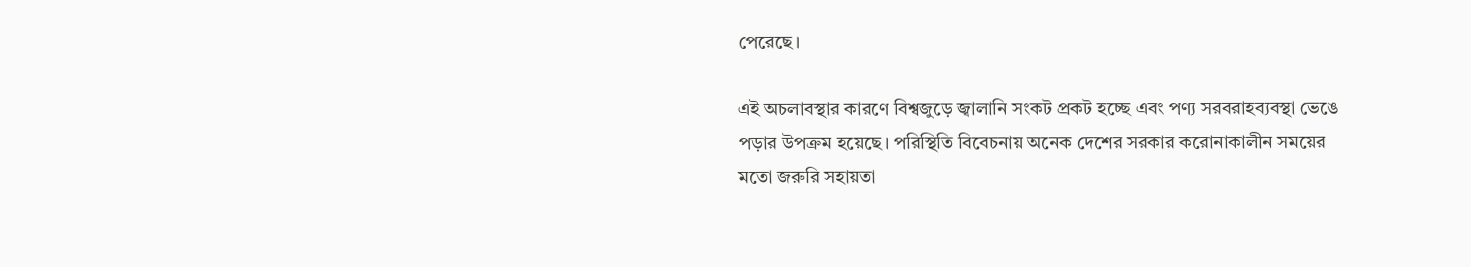পেরেছে।

এই অচলাবস্থার কারণে বিশ্বজুড়ে জ্বালানি সংকট প্রকট হচ্ছে এবং পণ্য সরবরাহব্যবস্থা ভেঙে পড়ার উপক্রম হয়েছে। পরিস্থিতি বিবেচনায় অনেক দেশের সরকার করোনাকালীন সময়ের মতো জরুরি সহায়তা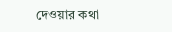দেওয়ার কথা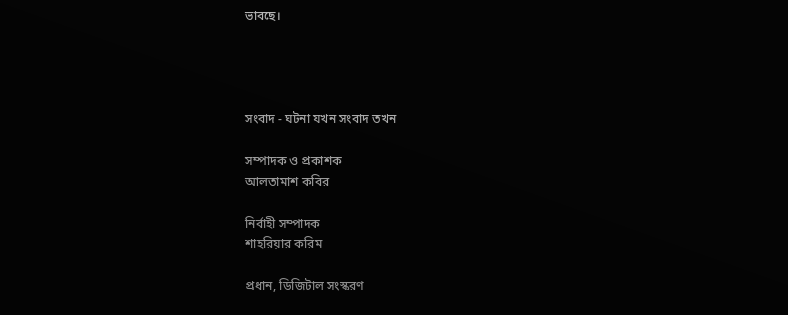ভাবছে।




সংবাদ - ঘটনা যখন সংবাদ তখন

সম্পাদক ও প্রকাশক
আলতামাশ কবির

নির্বাহী সম্পাদক
শাহরিয়ার করিম

প্রধান, ডিজিটাল সংস্করণ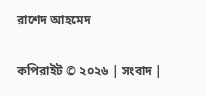রাশেদ আহমেদ


কপিরাইট © ২০২৬ | সংবাদ |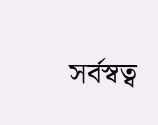সর্বস্বত্ব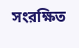সংরক্ষিত